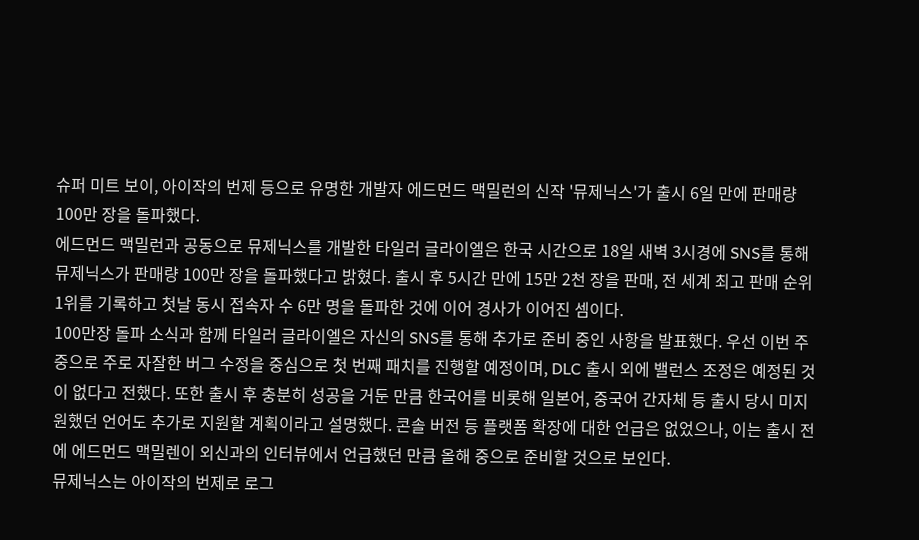슈퍼 미트 보이, 아이작의 번제 등으로 유명한 개발자 에드먼드 맥밀런의 신작 '뮤제닉스'가 출시 6일 만에 판매량 100만 장을 돌파했다.
에드먼드 맥밀런과 공동으로 뮤제닉스를 개발한 타일러 글라이엘은 한국 시간으로 18일 새벽 3시경에 SNS를 통해 뮤제닉스가 판매량 100만 장을 돌파했다고 밝혔다. 출시 후 5시간 만에 15만 2천 장을 판매, 전 세계 최고 판매 순위 1위를 기록하고 첫날 동시 접속자 수 6만 명을 돌파한 것에 이어 경사가 이어진 셈이다.
100만장 돌파 소식과 함께 타일러 글라이엘은 자신의 SNS를 통해 추가로 준비 중인 사항을 발표했다. 우선 이번 주 중으로 주로 자잘한 버그 수정을 중심으로 첫 번째 패치를 진행할 예정이며, DLC 출시 외에 밸런스 조정은 예정된 것이 없다고 전했다. 또한 출시 후 충분히 성공을 거둔 만큼 한국어를 비롯해 일본어, 중국어 간자체 등 출시 당시 미지원했던 언어도 추가로 지원할 계획이라고 설명했다. 콘솔 버전 등 플랫폼 확장에 대한 언급은 없었으나, 이는 출시 전에 에드먼드 맥밀렌이 외신과의 인터뷰에서 언급했던 만큼 올해 중으로 준비할 것으로 보인다.
뮤제닉스는 아이작의 번제로 로그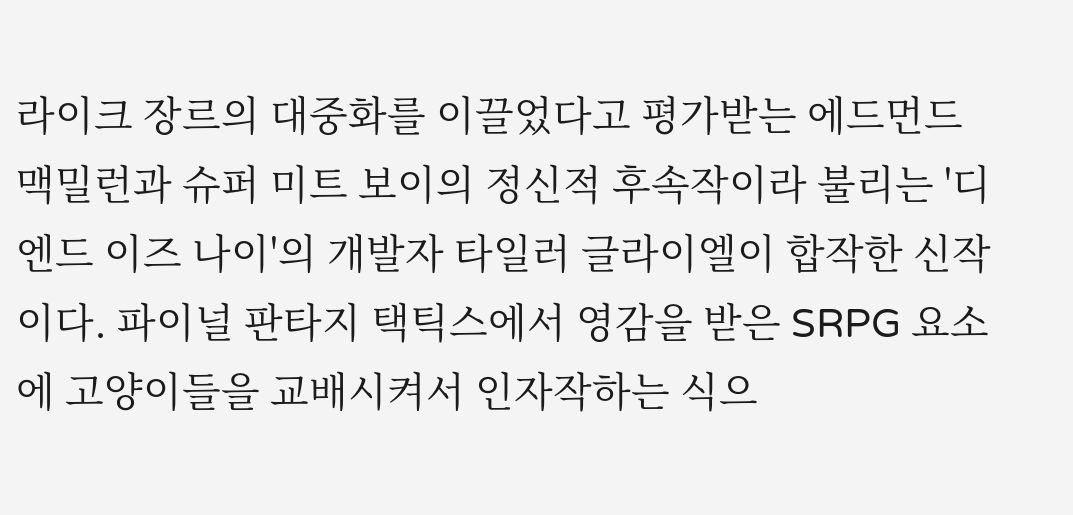라이크 장르의 대중화를 이끌었다고 평가받는 에드먼드 맥밀런과 슈퍼 미트 보이의 정신적 후속작이라 불리는 '디 엔드 이즈 나이'의 개발자 타일러 글라이엘이 합작한 신작이다. 파이널 판타지 택틱스에서 영감을 받은 SRPG 요소에 고양이들을 교배시켜서 인자작하는 식으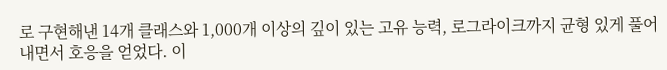로 구현해낸 14개 클래스와 1,000개 이상의 깊이 있는 고유 능력, 로그라이크까지 균형 있게 풀어내면서 호응을 얻었다. 이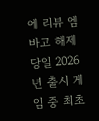에 리뷰 엠바고 해제 당일 2026년 출시 게임 중 최초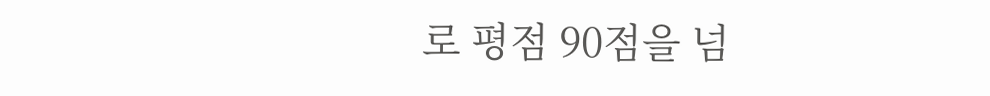로 평점 90점을 넘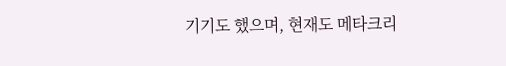기기도 했으며, 현재도 메타크리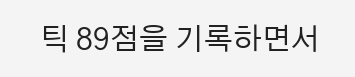틱 89점을 기록하면서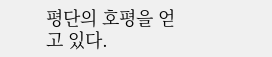평단의 호평을 얻고 있다.